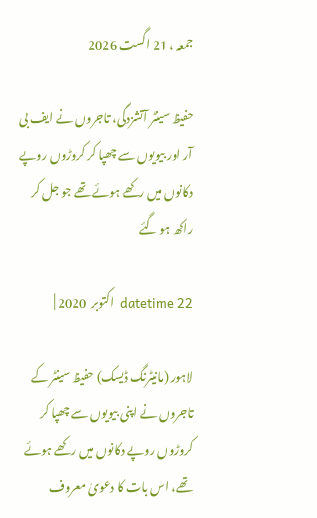جمعہ ، 21 اگست 2026

حفیظ سینٹر آتشزدگی، تاجروں نے ایف بی آر اور بیویوں سے چھپا کر کروڑوں روپے دکانوں میں رکھے ہوئے تھے جو جل کر راکھ ہو گئے

datetime 22  اکتوبر  2020 |

لاہور (مانیٹرنگ ڈیسک) حفیظ سینٹر کے تاجروں نے اپنی بیویوں سے چھپا کر کروڑوں روپے دکانوں میں رکھے ہوئے تھے، اس بات کا دعویٰ معروف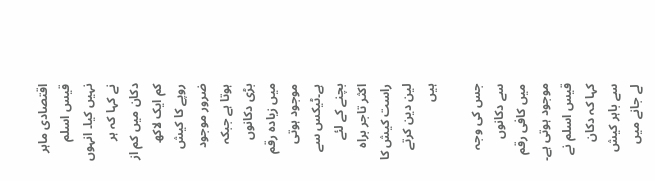اقتصادی ماہر قیس اسلم نہیں کیا۔ انہوں نے کہا کہ ہر دکان میں کم از کم ایک لاکھ روپے کا کیش ضرور موجود ہوتا ہے جبکہ بڑی دکانوں میں زیادہ رقم موجود ہوتی ہے۔ٹیکس سے بچنے کے لئے اکثر تاجر براہ راست کیش کا لین دین کرتے ہیں

جس کی وجہ سے دکانوں میں کافی رقم موجود ہوتی ہے۔ قیس اسلم نے کہا کہ دکان سے باہر کیش لے جانے میں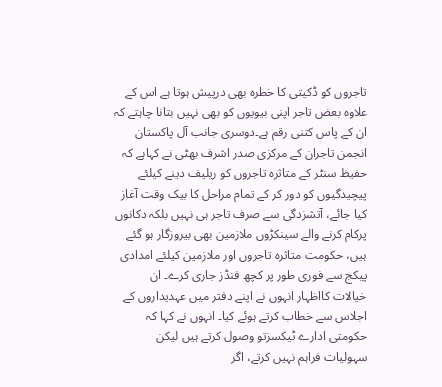تاجروں کو ڈکیتی کا خطرہ بھی درپیش ہوتا ہے اس کے علاوہ بعض تاجر اپنی بیویوں کو بھی نہیں بتانا چاہتے کہ ان کے پاس کتنی رقم ہے۔دوسری جانب آل پاکستان انجمن تاجران کے مرکزی صدر اشرف بھٹی نے کہاہے کہ حفیظ سنٹر کے متاثرہ تاجروں کو ریلیف دینے کیلئے پیچیدگیوں کو دور کر کے تمام مراحل کا بیک وقت آغاز کیا جائے، آتشزدگی سے صرف تاجر ہی نہیں بلکہ دکانوں پرکام کرنے والے سینکڑوں ملازمین بھی بیروزگار ہو گئے ہیں، حکومت متاثرہ تاجروں اور ملازمین کیلئے امدادی پیکج سے فوری طور پر کچھ فنڈز جاری کرے۔ ان خیالات کااظہار انہوں نے اپنے دفتر میں عہدیداروں کے اجلاس سے خطاب کرتے ہوئے کیا۔ انہوں نے کہا کہ حکومتی ادارے ٹیکسزتو وصول کرتے ہیں لیکن سہولیات فراہم نہیں کرتے، اگر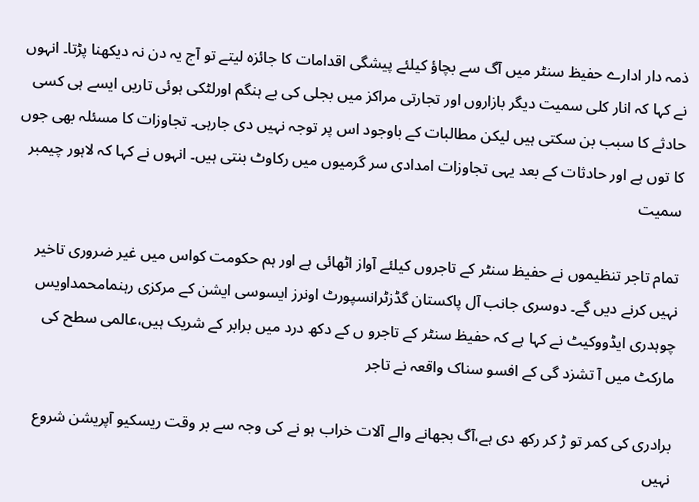ذمہ دار ادارے حفیظ سنٹر میں آگ سے بچاؤ کیلئے پیشگی اقدامات کا جائزہ لیتے تو آج یہ دن نہ دیکھنا پڑتا۔ انہوں نے کہا کہ انار کلی سمیت دیگر بازاروں اور تجارتی مراکز میں بجلی کی بے ہنگم اورلٹکی ہوئی تاریں ایسے ہی کسی حادثے کا سبب بن سکتی ہیں لیکن مطالبات کے باوجود اس پر توجہ نہیں دی جارہی۔ تجاوزات کا مسئلہ بھی جوں کا توں ہے اور حادثات کے بعد یہی تجاوزات امدادی سر گرمیوں میں رکاوٹ بنتی ہیں۔ انہوں نے کہا کہ لاہور چیمبر سمیت

تمام تاجر تنظیموں نے حفیظ سنٹر کے تاجروں کیلئے آواز اٹھائی ہے اور ہم حکومت کواس میں غیر ضروری تاخیر نہیں کرنے دیں گے۔ دوسری جانب آل پاکستان گڈزٹرانسپورٹ اونرز ایسوسی ایشن کے مرکزی رہنمامحمداویس چوہدری ایڈووکیٹ نے کہا ہے کہ حفیظ سنٹر کے تاجرو ں کے دکھ درد میں برابر کے شریک ہیں،عالمی سطح کی مارکٹ میں آ تشزد گی کے افسو سناک واقعہ نے تاجر

برادری کی کمر تو ڑ کر رکھ دی ہے،آگ بجھانے والے آلات خراب ہو نے کی وجہ سے بر وقت ریسکیو آپریشن شروع نہیں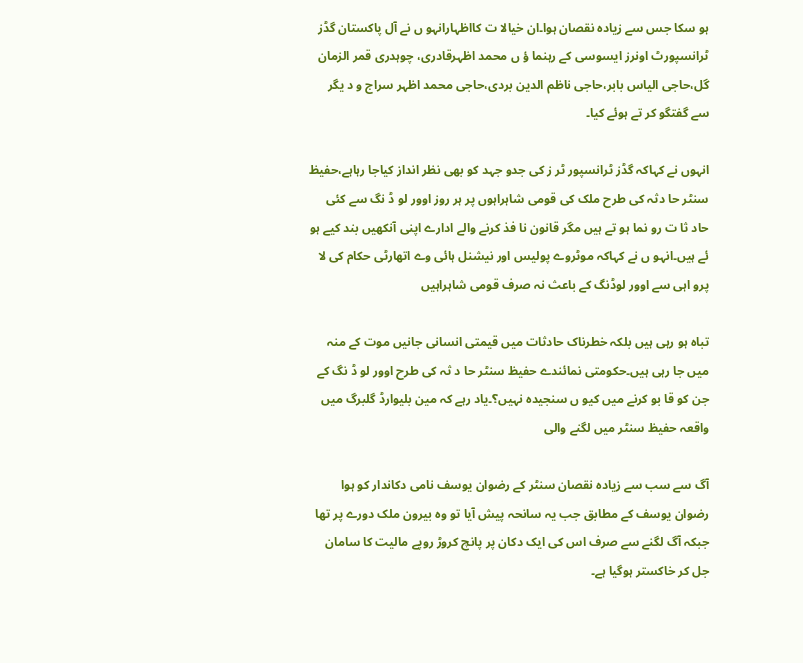ہو سکا جس سے زیادہ نقصان ہوا۔ان خیالا ت کااظہارانہو ں نے آل پاکستان گڈز ٹرانسپورٹ اونرز ایسوسی کے رہنما ؤ ں محمد اظہرقادری، چوہدری قمر الزمان گل،حاجی الیاس بابر،حاجی ناظم الدین بردی،حاجی محمد اظہر سراج و د یگر سے گفتگو کر تے ہوئے کیا۔

انہوں نے کہاکہ گڈز ٹرانسپور ٹر ز کی جدو جہد کو بھی نظر انداز کیاجا رہاہے،حفیظ سنٹر حا دثہ کی طرح ملک کی قومی شاہراہوں پر ہر روز اوور لو ڈ نگ سے کئی حاد ثا ت رو نما ہو تے ہیں مگر قانون نا فذ کرنے والے ادارے اپنی آنکھیں بند کیے ہو ئے ہیں۔انہو ں نے کہاکہ موٹروے پولیس اور نیشنل ہائی وے اتھارٹی حکام کی لا پرو اہی سے اوور لوڈنگ کے باعث نہ صرف قومی شاہراہیں

تباہ ہو رہی ہیں بلکہ خطرناک حادثات میں قیمتی انسانی جانیں موت کے منہ میں جا رہی ہیں۔حکومتی نمائندے حفیظ سنٹر حا د ثہ کی طرح اوور لو ڈ نگ کے جن کو قا بو کرنے میں کیو ں سنجیدہ نہیں؟۔یاد رہے کہ مین بلیوارڈ گلبرگ میں واقعہ حفیظ سنٹر میں لگنے والی

آگ سے سب سے زیادہ نقصان سنٹر کے رضوان یوسف نامی دکاندار کو ہوا رضوان یوسف کے مطابق جب یہ سانحہ پیش آیا تو وہ بیرون ملک دورے پر تھا جبکہ آگ لگنے سے صرف اس کی ایک دکان پر پانچ کروڑ روپے مالیت کا سامان جل کر خاکستر ہوگیا ہے۔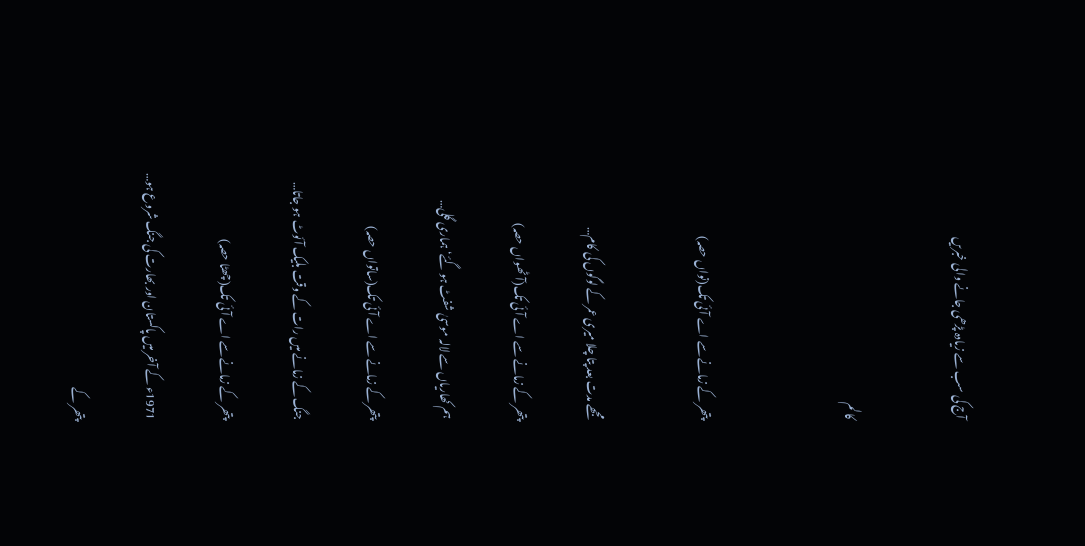آج کی سب سے زیادہ پڑھی جانے والی خبریں


کالم



پتھر کے زمانے سے اے آئی تک(نواں حصہ)


مجھے مدت بعد پتا چلا میری عمر کے لوگوں کی کام…

پتھر کے زمانے سے اے آئی تک(آٹھواں حصہ)

ہم کھاریاں سے لالہ موسیٰ شفٹ ہو گئے‘ ہماری گلی…

پتھر کے زمانے سے اے آئی تک(ساتواں حصہ)

جنگ کے زمانے میں رات کے وقت بلیک آئوٹ ہو جاتا…

پتھر کے زمانے سے اے آئی تک(چھٹا حصہ)

1971ء کے آخر میں پاکستان اور بھارت کی جنگ شروع ہو…

پتھر کے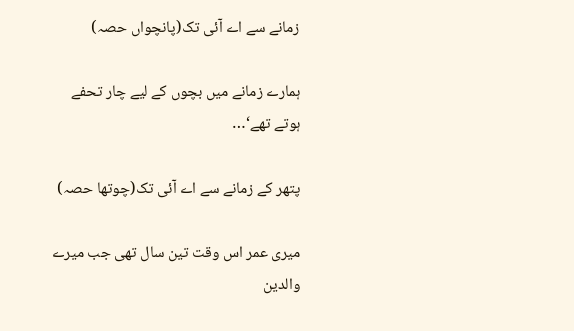زمانے سے اے آئی تک(پانچواں حصہ)

ہمارے زمانے میں بچوں کے لیے چار تحفے ہوتے تھے‘…

پتھر کے زمانے سے اے آئی تک(چوتھا حصہ)

میری عمر اس وقت تین سال تھی جب میرے والدین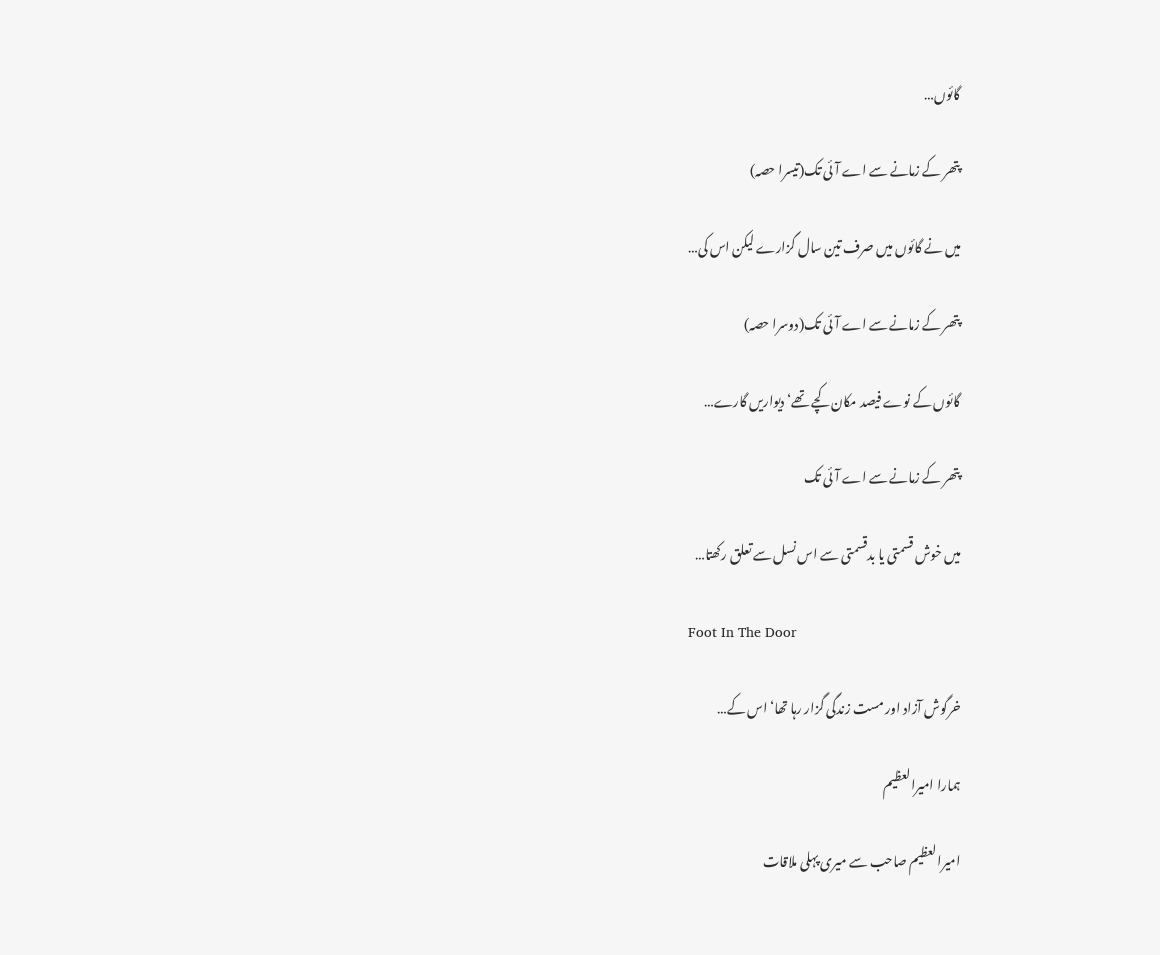گائوں…

پتھر کے زمانے سے اے آئی تک(تیسرا حصہ)

میں نے گائوں میں صرف تین سال گزارے لیکن اس کی…

پتھر کے زمانے سے اے آئی تک(دوسرا حصہ)

گائوں کے نوے فیصد مکان کچے تھے‘ دیواریں گارے…

پتھر کے زمانے سے اے آئی تک

میں خوش قسمتی یا بدقسمتی سے اس نسل سے تعلق رکھتا…

Foot In The Door

خرگوش آزاد اور مست زندگی گزار رہا تھا‘ اس کے…

ہمارا امیرالعظیم

امیرالعظیم صاحب سے میری پہلی ملاقات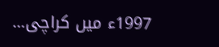1997ء میں کراچی…